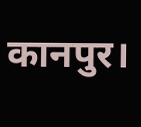कानपुर।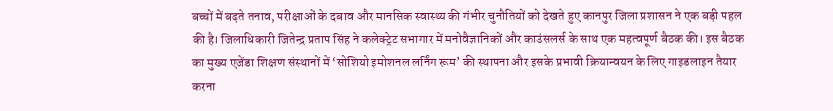बच्चों में बढ़ते तनाव, परीक्षाओं के दबाव और मानसिक स्वास्थ्य की गंभीर चुनौतियों को देखते हुए कानपुर जिला प्रशासन ने एक बड़ी पहल की है। जिलाधिकारी जितेन्द्र प्रताप सिंह ने कलेक्ट्रेट सभागार में मनोवैज्ञानिकों और काउंसलर्स के साथ एक महत्वपूर्ण बैठक की। इस बैठक का मुख्य एजेंडा शिक्षण संस्थानों में ‘सोशियो इमोशनल लर्निंग रूम’ की स्थापना और इसके प्रभावी क्रियान्वयन के लिए गाइडलाइन तैयार करना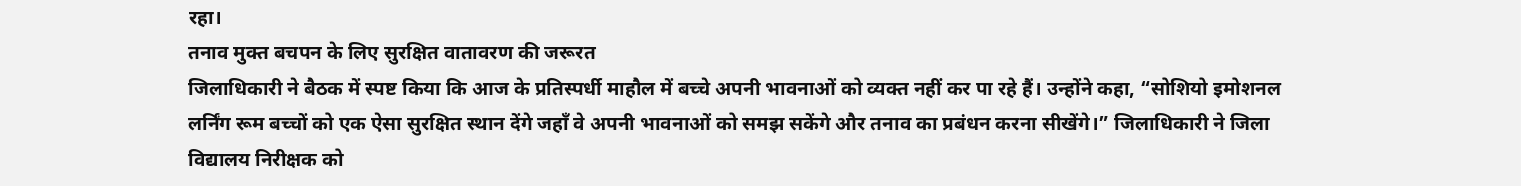रहा।
तनाव मुक्त बचपन के लिए सुरक्षित वातावरण की जरूरत
जिलाधिकारी ने बैठक में स्पष्ट किया कि आज के प्रतिस्पर्धी माहौल में बच्चे अपनी भावनाओं को व्यक्त नहीं कर पा रहे हैं। उन्होंने कहा, “सोशियो इमोशनल लर्निंग रूम बच्चों को एक ऐसा सुरक्षित स्थान देंगे जहाँ वे अपनी भावनाओं को समझ सकेंगे और तनाव का प्रबंधन करना सीखेंगे।” जिलाधिकारी ने जिला विद्यालय निरीक्षक को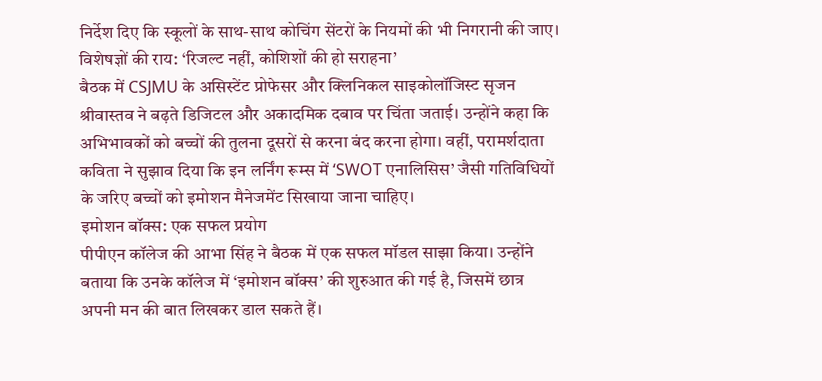निर्देश दिए कि स्कूलों के साथ-साथ कोचिंग सेंटरों के नियमों की भी निगरानी की जाए।
विशेषज्ञों की राय: ‘रिजल्ट नहीं, कोशिशों की हो सराहना’
बैठक में CSJMU के असिस्टेंट प्रोफेसर और क्लिनिकल साइकोलॉजिस्ट सृजन श्रीवास्तव ने बढ़ते डिजिटल और अकादमिक दबाव पर चिंता जताई। उन्होंने कहा कि अभिभावकों को बच्चों की तुलना दूसरों से करना बंद करना होगा। वहीं, परामर्शदाता कविता ने सुझाव दिया कि इन लर्निंग रूम्स में ‘SWOT एनालिसिस’ जैसी गतिविधियों के जरिए बच्चों को इमोशन मैनेजमेंट सिखाया जाना चाहिए।
इमोशन बॉक्स: एक सफल प्रयोग
पीपीएन कॉलेज की आभा सिंह ने बैठक में एक सफल मॉडल साझा किया। उन्होंने बताया कि उनके कॉलेज में ‘इमोशन बॉक्स’ की शुरुआत की गई है, जिसमें छात्र अपनी मन की बात लिखकर डाल सकते हैं।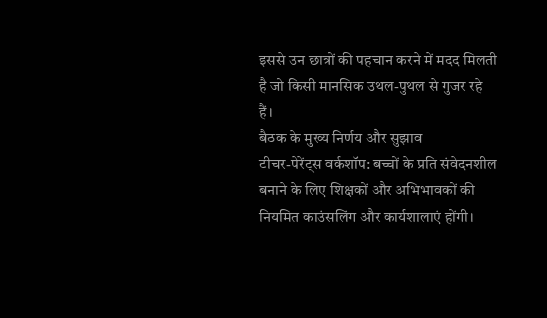इससे उन छात्रों की पहचान करने में मदद मिलती है जो किसी मानसिक उथल-पुथल से गुजर रहे हैं।
बैठक के मुख्य निर्णय और सुझाव
टीचर-पेरेंट्स वर्कशॉप: बच्चों के प्रति संवेदनशील बनाने के लिए शिक्षकों और अभिभावकों की नियमित काउंसलिंग और कार्यशालाएं होंगी।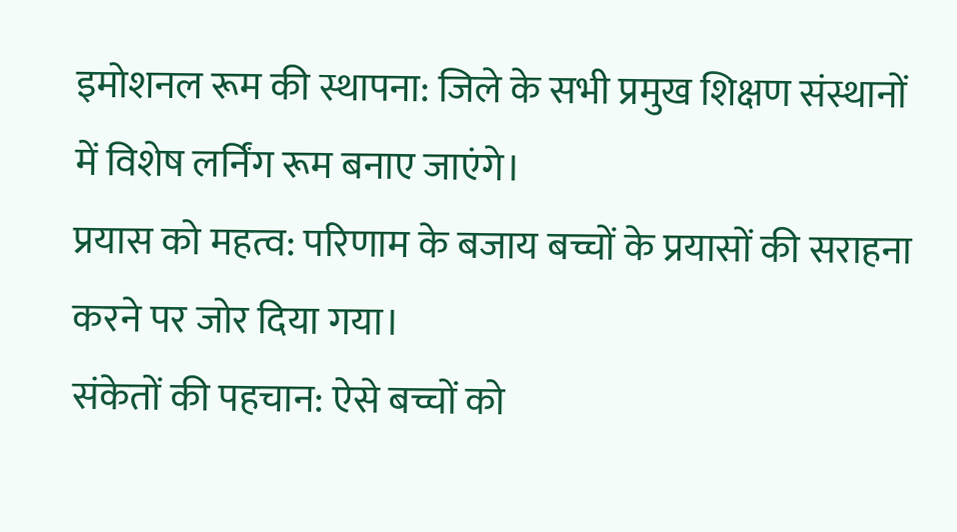इमोशनल रूम की स्थापना: जिले के सभी प्रमुख शिक्षण संस्थानों में विशेष लर्निंग रूम बनाए जाएंगे।
प्रयास को महत्व: परिणाम के बजाय बच्चों के प्रयासों की सराहना करने पर जोर दिया गया।
संकेतों की पहचान: ऐसे बच्चों को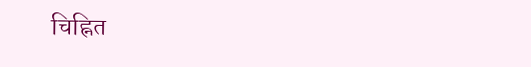चिह्नित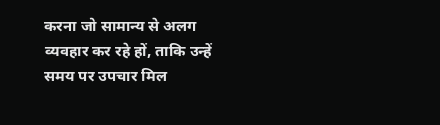करना जो सामान्य से अलग व्यवहार कर रहे हों, ताकि उन्हें समय पर उपचार मिल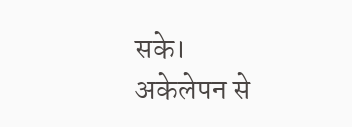सके।
अकेलेपन से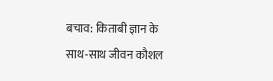बचाव: किताबी ज्ञान के साथ-साथ जीवन कौशल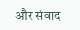और संवाद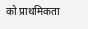को प्राथमिकता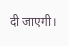दी जाएगी।